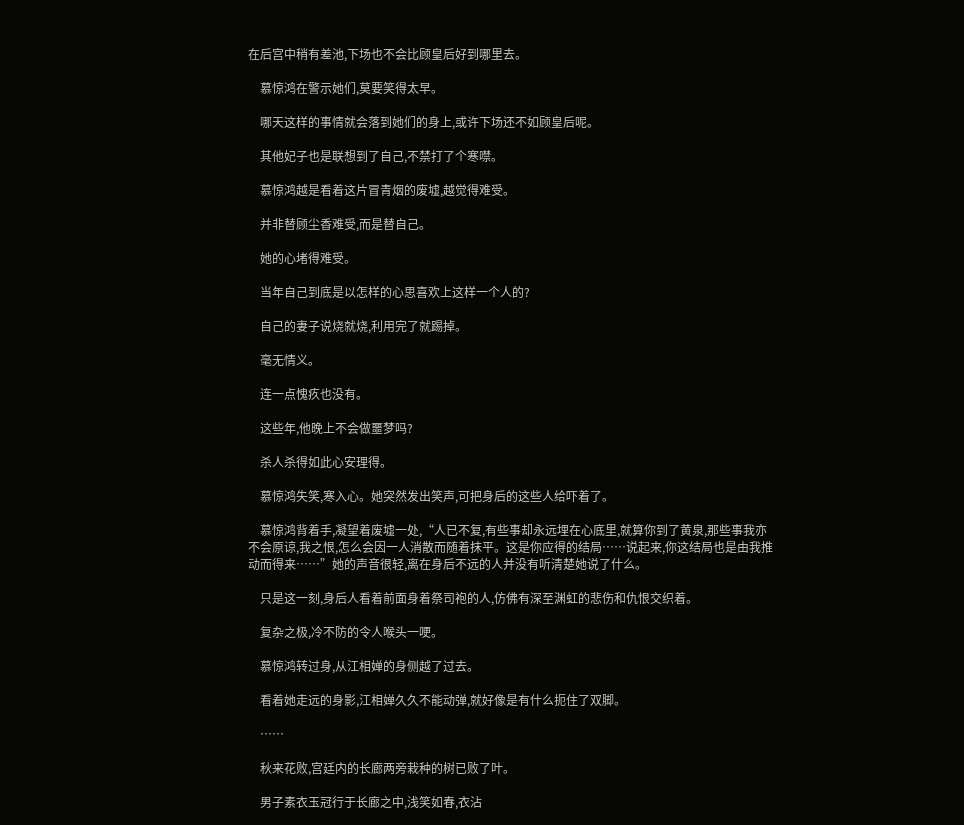在后宫中稍有差池,下场也不会比顾皇后好到哪里去。

    慕惊鸿在警示她们,莫要笑得太早。

    哪天这样的事情就会落到她们的身上,或许下场还不如顾皇后呢。

    其他妃子也是联想到了自己,不禁打了个寒噤。

    慕惊鸿越是看着这片冒青烟的废墟,越觉得难受。

    并非替顾尘香难受,而是替自己。

    她的心堵得难受。

    当年自己到底是以怎样的心思喜欢上这样一个人的?

    自己的妻子说烧就烧,利用完了就踢掉。

    毫无情义。

    连一点愧疚也没有。

    这些年,他晚上不会做噩梦吗?

    杀人杀得如此心安理得。

    慕惊鸿失笑,寒入心。她突然发出笑声,可把身后的这些人给吓着了。

    慕惊鸿背着手,凝望着废墟一处,“人已不复,有些事却永远埋在心底里,就算你到了黄泉,那些事我亦不会原谅,我之恨,怎么会因一人消散而随着抹平。这是你应得的结局……说起来,你这结局也是由我推动而得来……”她的声音很轻,离在身后不远的人并没有听清楚她说了什么。

    只是这一刻,身后人看着前面身着祭司袍的人,仿佛有深至渊虹的悲伤和仇恨交织着。

    复杂之极,冷不防的令人喉头一哽。

    慕惊鸿转过身,从江相婵的身侧越了过去。

    看着她走远的身影,江相婵久久不能动弹,就好像是有什么扼住了双脚。

    ……

    秋来花败,宫廷内的长廊两旁栽种的树已败了叶。

    男子素衣玉冠行于长廊之中,浅笑如春,衣沾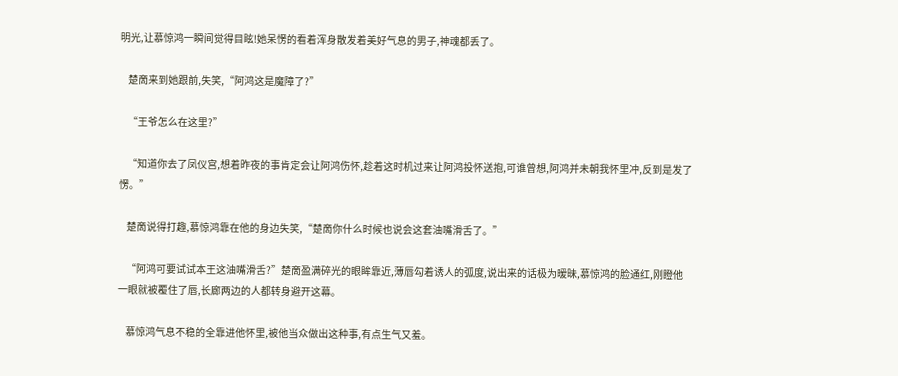明光,让慕惊鸿一瞬间觉得目眩!她呆愣的看着浑身散发着美好气息的男子,神魂都丢了。

    楚啇来到她跟前,失笑,“阿鸿这是魔障了?”

    “王爷怎么在这里?”

    “知道你去了凤仪宫,想着昨夜的事肯定会让阿鸿伤怀,趁着这时机过来让阿鸿投怀送抱,可谁曾想,阿鸿并未朝我怀里冲,反到是发了愣。”

    楚啇说得打趣,慕惊鸿靠在他的身边失笑,“楚啇你什么时候也说会这套油嘴滑舌了。”

    “阿鸿可要试试本王这油嘴滑舌?”楚啇盈满碎光的眼眸靠近,薄唇勾着诱人的弧度,说出来的话极为暧昧,慕惊鸿的脸通红,刚瞪他一眼就被覆住了唇,长廊两边的人都转身避开这幕。

    慕惊鸿气息不稳的全靠进他怀里,被他当众做出这种事,有点生气又羞。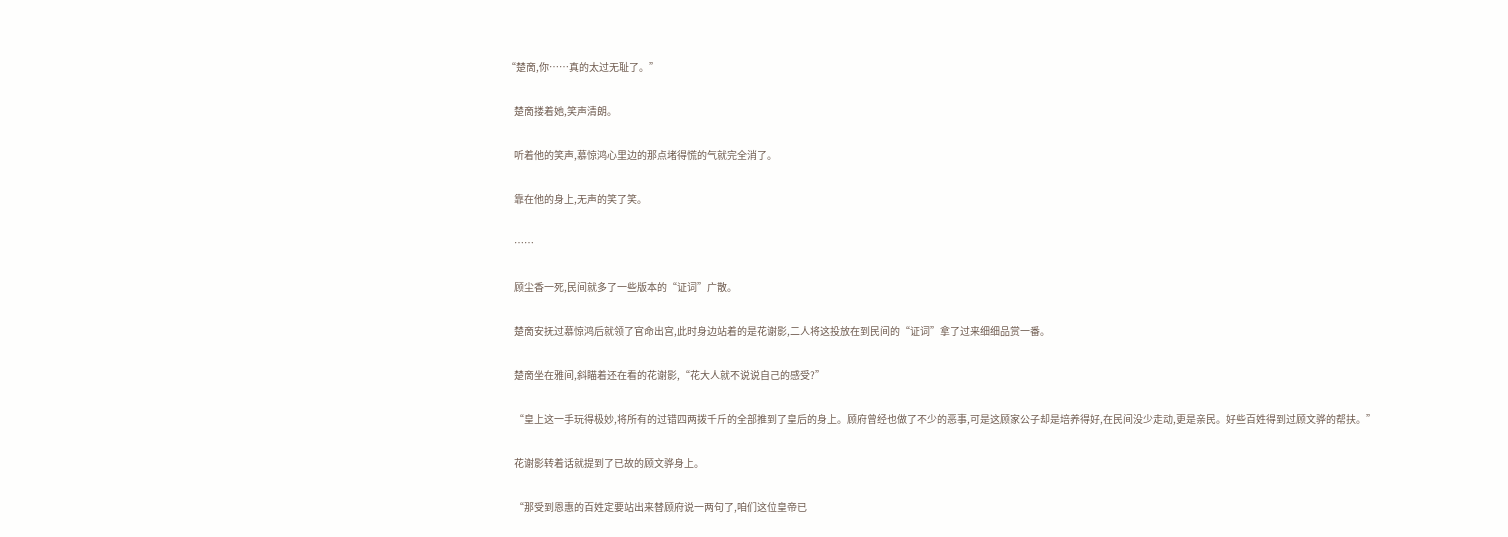“楚啇,你……真的太过无耻了。”

    楚啇搂着她,笑声清朗。

    听着他的笑声,慕惊鸿心里边的那点堵得慌的气就完全消了。

    靠在他的身上,无声的笑了笑。

    ……

    顾尘香一死,民间就多了一些版本的“证词”广散。

    楚啇安抚过慕惊鸿后就领了官命出宫,此时身边站着的是花谢影,二人将这投放在到民间的“证词”拿了过来细细品赏一番。

    楚啇坐在雅间,斜瞄着还在看的花谢影,“花大人就不说说自己的感受?”

    “皇上这一手玩得极妙,将所有的过错四两拨千斤的全部推到了皇后的身上。顾府曾经也做了不少的恶事,可是这顾家公子却是培养得好,在民间没少走动,更是亲民。好些百姓得到过顾文骅的帮扶。”

    花谢影转着话就提到了已故的顾文骅身上。

    “那受到恩惠的百姓定要站出来替顾府说一两句了,咱们这位皇帝已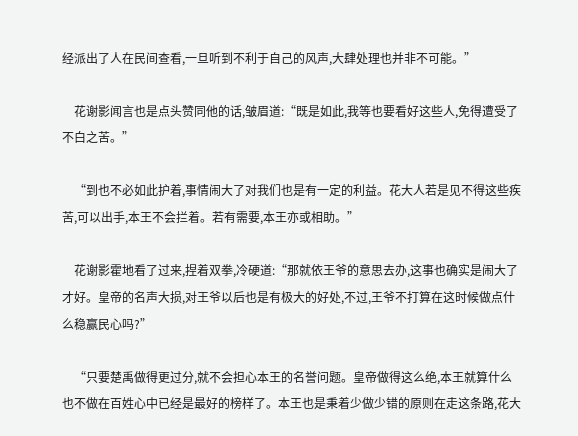经派出了人在民间查看,一旦听到不利于自己的风声,大肆处理也并非不可能。”

    花谢影闻言也是点头赞同他的话,皱眉道:“既是如此,我等也要看好这些人,免得遭受了不白之苦。”

    “到也不必如此护着,事情闹大了对我们也是有一定的利益。花大人若是见不得这些疾苦,可以出手,本王不会拦着。若有需要,本王亦或相助。”

    花谢影霍地看了过来,捏着双拳,冷硬道:“那就依王爷的意思去办,这事也确实是闹大了才好。皇帝的名声大损,对王爷以后也是有极大的好处,不过,王爷不打算在这时候做点什么稳赢民心吗?”

    “只要楚禹做得更过分,就不会担心本王的名誉问题。皇帝做得这么绝,本王就算什么也不做在百姓心中已经是最好的榜样了。本王也是秉着少做少错的原则在走这条路,花大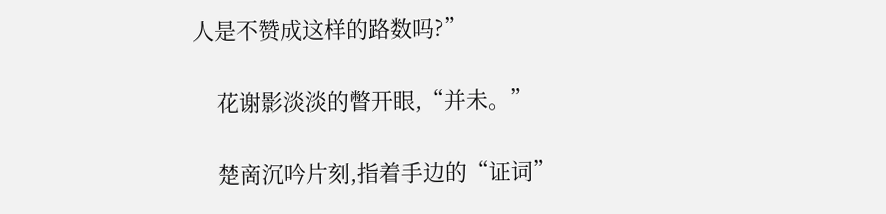人是不赞成这样的路数吗?”

    花谢影淡淡的瞥开眼,“并未。”

    楚啇沉吟片刻,指着手边的“证词”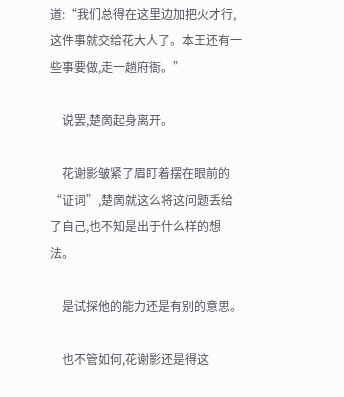道:“我们总得在这里边加把火才行,这件事就交给花大人了。本王还有一些事要做,走一趟府衙。”

    说罢,楚啇起身离开。

    花谢影皱紧了眉盯着摆在眼前的“证词”,楚啇就这么将这问题丢给了自己,也不知是出于什么样的想法。

    是试探他的能力还是有别的意思。

    也不管如何,花谢影还是得这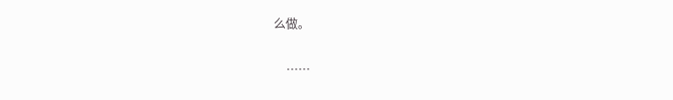么做。

    ……